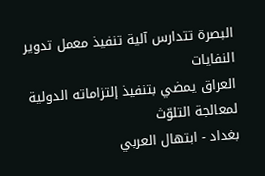البصرة تتدارس آلية تنفيذ معمل تدوير النفايات
العراق يمضي بتنفيذ إلتزاماته الدولية لمعالجة التلوّث
بغداد - ابتهال العربي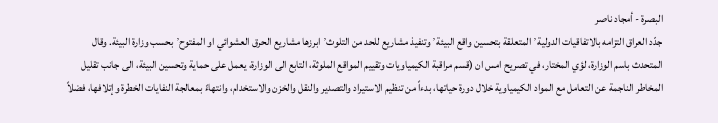البصرة - أمجاد ناصر
جدّد العراق التزامه بالاتفاقيات الدولية٬ المتعلقة بتحسين واقع البيئة٬ وتنفيذ مشاريع للحد من التلوث٬ ابرزها مشاريع الحرق العشوائي او المفتوح٬ بحسب وزارة البيئة. وقال المتحدث باسم الوزارة، لؤي المختار، في تصريح امس ان (قسم مراقبة الكيمياويات وتقييم المواقع الملوثة، التابع الى الوزارة، يعمل على حماية وتحسين البيئة، الى جانب تقليل المخاطر الناجمة عن التعامل مع المواد الكيمياوية خلال دورة حياتها، بدءاً من تنظيم الاستيراد والتصدير والنقل والخزن والاستخدام، وانتهاءً بمعالجة النفايات الخطرة وإتلافها، فضلاً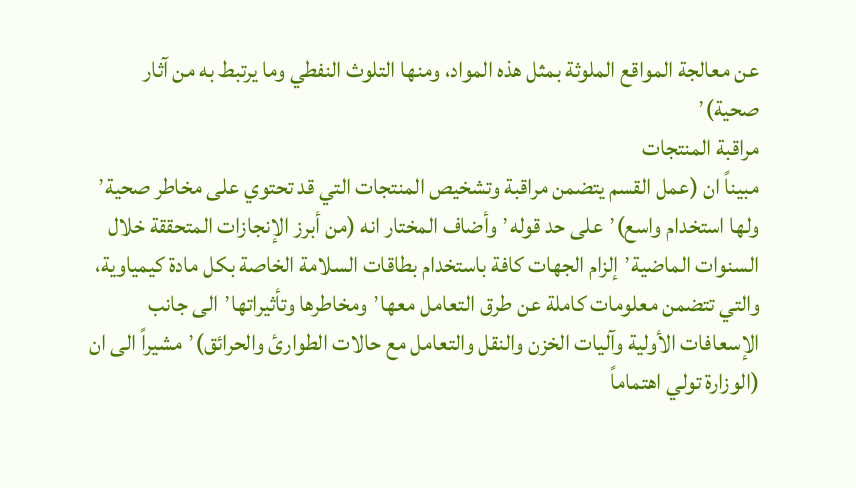عن معالجة المواقع الملوثة بمثل هذه المواد، ومنها التلوث النفطي وما يرتبط به من آثار صحية)٬
مراقبة المنتجات
مبيناً ان (عمل القسم يتضمن مراقبة وتشخيص المنتجات التي قد تحتوي على مخاطر صحية٬ ولها استخدام واسع)٬ على حد قوله٬ وأضاف المختار انه (من أبرز الإنجازات المتحققة خلال السنوات الماضية٬ إلزام الجهات كافة باستخدام بطاقات السلامة الخاصة بكل مادة كيمياوية، والتي تتضمن معلومات كاملة عن طرق التعامل معها٬ ومخاطرها وتأثيراتها٬ الى جانب الإسعافات الأولية وآليات الخزن والنقل والتعامل مع حالات الطوارئ والحرائق)٬ مشيراً الى ان (الوزارة تولي اهتماماً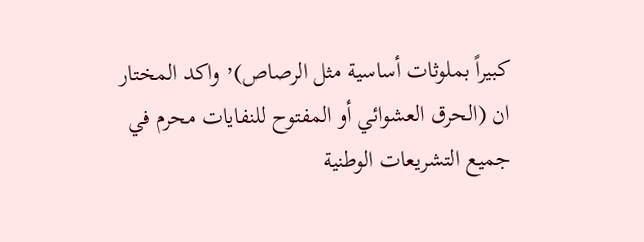كبيراً بملوثات أساسية مثل الرصاص)٬ واكد المختار ان (الحرق العشوائي أو المفتوح للنفايات محرم في جميع التشريعات الوطنية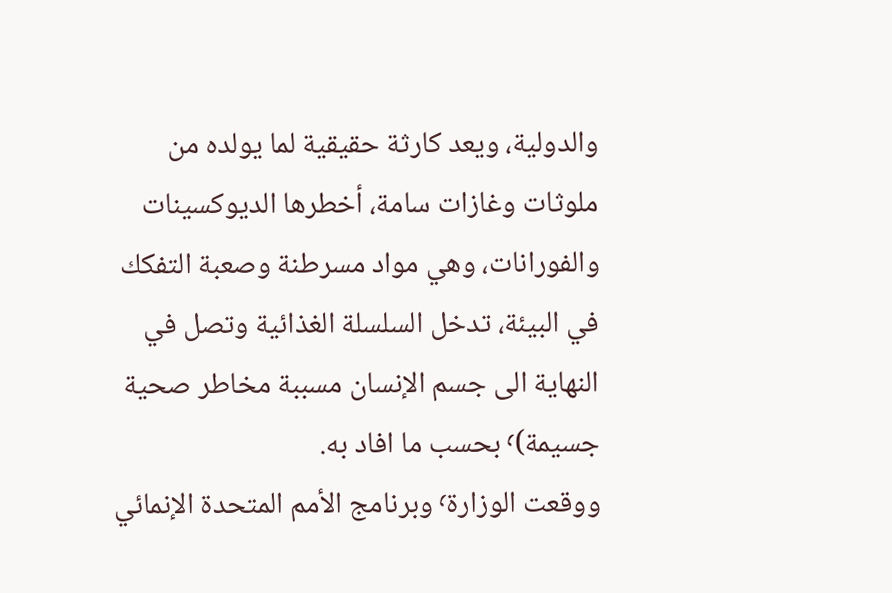والدولية، ويعد كارثة حقيقية لما يولده من ملوثات وغازات سامة، أخطرها الديوكسينات والفورانات، وهي مواد مسرطنة وصعبة التفكك في البيئة، تدخل السلسلة الغذائية وتصل في النهاية الى جسم الإنسان مسببة مخاطر صحية جسيمة)٬ بحسب ما افاد به.
ووقعت الوزارة٬ وبرنامج الأمم المتحدة الإنمائي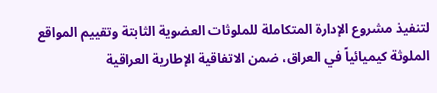لتنفيذ مشروع الإدارة المتكاملة للملوثات العضوية الثابتة وتقييم المواقع الملوثة كيميائياً في العراق، ضمن الاتفاقية الإطارية العراقية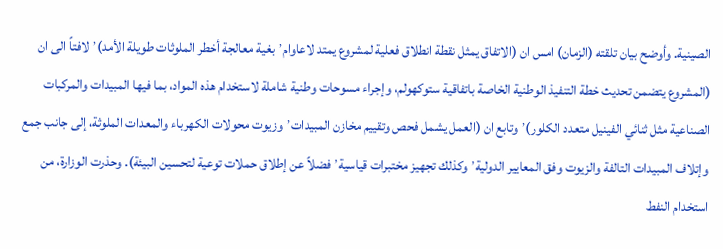الصينية. وأوضح بيان تلقته (الزمان) امس ان (الاتفاق يمثل نقطة انطلاق فعلية لمشروع يمتد لاعاوام٬ بغية معالجة أخطر الملوثات طويلة الأمد)٬ لافتاً الى ان (المشروع يتضمن تحديث خطة التنفيذ الوطنية الخاصة باتفاقية ستوكهولم، وإجراء مسوحات وطنية شاملة لاستخدام هذه المواد، بما فيها المبيدات والمركبات الصناعية مثل ثنائي الفينيل متعدد الكلور)٬ وتابع ان (العمل يشمل فحص وتقييم مخازن المبيدات٬ وزيوت محولات الكهرباء والمعدات الملوثة، إلى جانب جمع وإتلاف المبيدات التالفة والزيوت وفق المعايير الدولية٬ وكذلك تجهيز مختبرات قياسية٬ فضلاً عن إطلاق حملات توعية لتحسين البيئة). وحذرت الوزارة، من استخدام النفط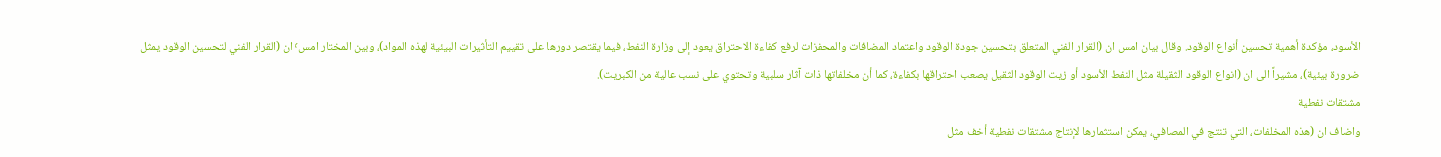الأسود، مؤكدة أهمية تحسين أنواع الوقود. وقال بيان امس ان (القرار الفني المتعلق بتحسين جودة الوقود واعتماد المضافات والمحفزات لرفع كفاءة الاحتراق يعود إلى وزارة النفط، فيما يقتصر دورها على تقييم التأثيرات البيئية لهذه المواد)، وبين المختار امس٬ ان (القرار الفني لتحسين الوقود يمثل ضرورة بيئية)، مشيراً الى ان (انواع الوقود الثقيلة مثل النفط الأسود أو زيت الوقود الثقيل يصعب احتراقها بكفاءة، كما أن مخلفاتها ذات آثار سلبية وتحتوي على نسب عالية من الكبريت).
مشتقات نفطية
واضاف ان (هذه المخلفات، التي تنتج في المصافي، يمكن استثمارها لإنتاج مشتقات نفطية أخف مثل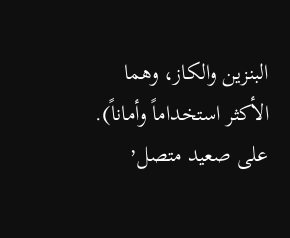البنزين والكاز، وهما الأكثر استخداماً وأماناً). على صعيد متصل٬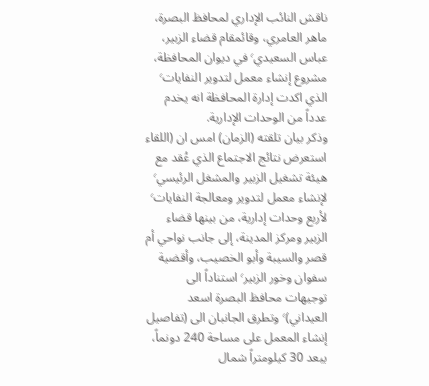ناقش النائب الإداري لمحافظ البصرة، ماهر العامري، وقائمقام قضاء الزبير، عباس السعيدي٬ في ديوان المحافظة، مشروع إنشاء معمل لتدوير النفايات٬ الذي اكدت إدارة المحافظة انه يخدم عدداً من الوحدات الإدارية.
وذكر بيان تلقته (الزمان) امس ان (اللقاء استعرض نتائج الاجتماع الذي عُقد مع هيئة تشغيل الزبير والمشغل الرئيسي٬ لإنشاء معمل لتدوير ومعالجة النفايات٬ لأربع وحدات إدارية، من بينها قضاء الزبير ومركز المدينة، إلى جانب نواحي أم قصر والسيبة وأبو الخصيب، وأقضية سفوان وخور الزبير٬ استناداً الى توجيهات محافظ البصرة اسعد العيداني)٬ وتطرق الجانبان الى (تفاصيل إنشاء المعمل على مساحة 240 دونماً، يبعد 30 كيلومتراً شمال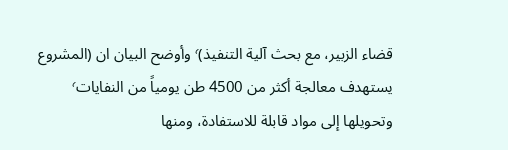قضاء الزبير، مع بحث آلية التنفيذ)٬ وأوضح البيان ان (المشروع يستهدف معالجة أكثر من 4500 طن يومياً من النفايات٬ وتحويلها إلى مواد قابلة للاستفادة، ومنها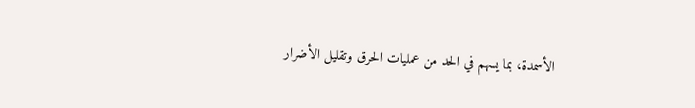الأسمدة، بما يسهم في الحد من عمليات الحرق وتقليل الأضرار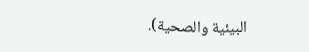البيئية والصحية).